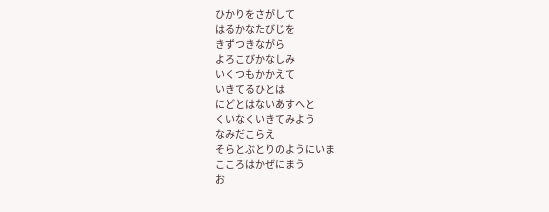ひかりをさがして
はるかなたびじを
きずつきながら
よろこびかなしみ
いくつもかかえて
いきてるひとは
にどとはないあすへと
くいなくいきてみよう
なみだこらえ
そらとぶとりのようにいま
こころはかぜにまう
お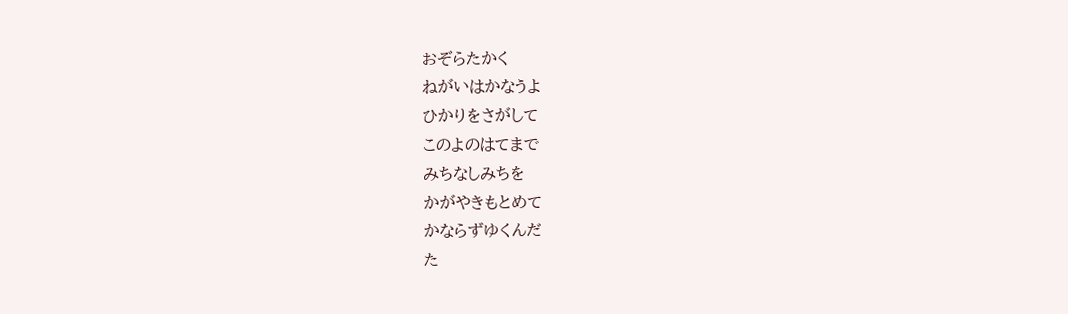おぞらたかく
ねがいはかなうよ
ひかりをさがして
このよのはてまで
みちなしみちを
かがやきもとめて
かならずゆくんだ
た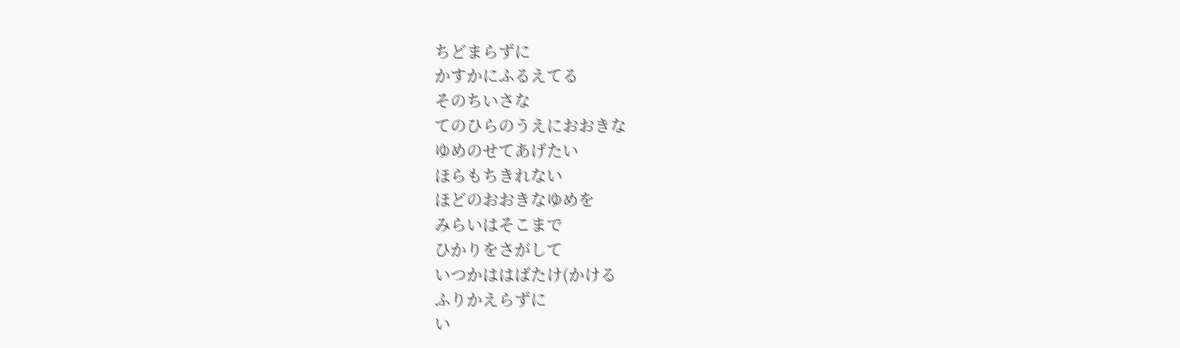ちどまらずに
かすかにふるえてる
そのちいさな
てのひらのうえにおおきな
ゆめのせてあげたい
ほらもちきれない
ほどのおおきなゆめを
みらいはそこまで
ひかりをさがして
いつかははばたけ(かける
ふりかえらずに
い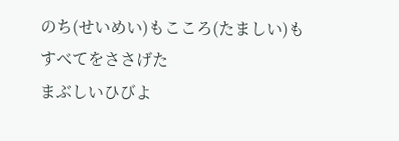のち(せいめい)もこころ(たましい)も
すべてをささげた
まぶしいひびよ